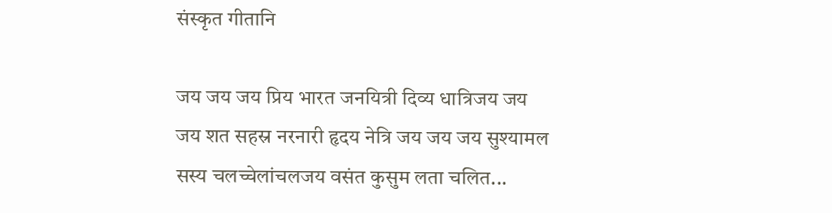संस्कृत गीतानि

जय जय जय प्रिय भारत जनयित्री दिव्य धात्रिजय जय जय शत सहस्र नरनारी हृदय नेत्रि जय जय जय सुश्यामल सस्य चलच्चेलांचलजय वसंत कुसुम लता चलित...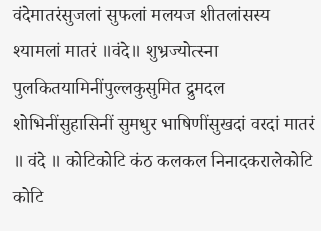वंदेमातरंसुजलां सुफलां मलयज शीतलांसस्य श्यामलां मातरं ॥वंदे॥ शुभ्रज्योत्स्ना पुलकितयामिनींपुल्लकुसुमित द्रुमदल शोभिनींसुहासिनीं सुमधुर भाषिणींसुखदां वरदां मातरं ॥ वंदे ॥ कोटिकोटि कंठ कलकल निनादकरालेकोटि कोटि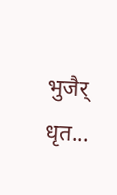भुजैर् धृत...